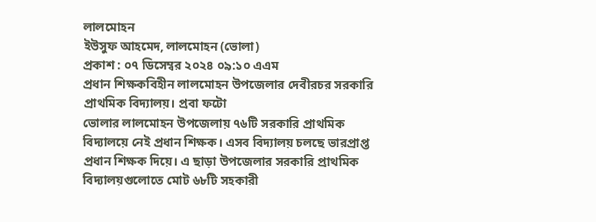লালমোহন
ইউসুফ আহমেদ, লালমোহন (ভোলা)
প্রকাশ : ০৭ ডিসেম্বর ২০২৪ ০৯:১০ এএম
প্রধান শিক্ষকবিহীন লালমোহন উপজেলার দেবীরচর সরকারি প্রাথমিক বিদ্যালয়। প্রবা ফটো
ভোলার লালমোহন উপজেলায় ৭৬টি সরকারি প্রাথমিক বিদ্যালয়ে নেই প্রধান শিক্ষক। এসব বিদ্যালয় চলছে ভারপ্রাপ্ত প্রধান শিক্ষক দিয়ে। এ ছাড়া উপজেলার সরকারি প্রাথমিক বিদ্যালয়গুলোতে মোট ৬৮টি সহকারী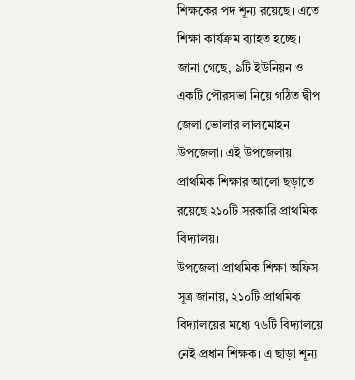শিক্ষকের পদ শূন্য রয়েছে। এতে শিক্ষা কার্যক্রম ব্যাহত হচ্ছে।
জানা গেছে, ৯টি ইউনিয়ন ও একটি পৌরসভা নিয়ে গঠিত দ্বীপ জেলা ভোলার লালমোহন উপজেলা। এই উপজেলায় প্রাথমিক শিক্ষার আলো ছড়াতে রয়েছে ২১০টি সরকারি প্রাথমিক বিদ্যালয়।
উপজেলা প্রাথমিক শিক্ষা অফিস সূত্র জানায়, ২১০টি প্রাথমিক বিদ্যালয়ের মধ্যে ৭৬টি বিদ্যালয়ে নেই প্রধান শিক্ষক। এ ছাড়া শূন্য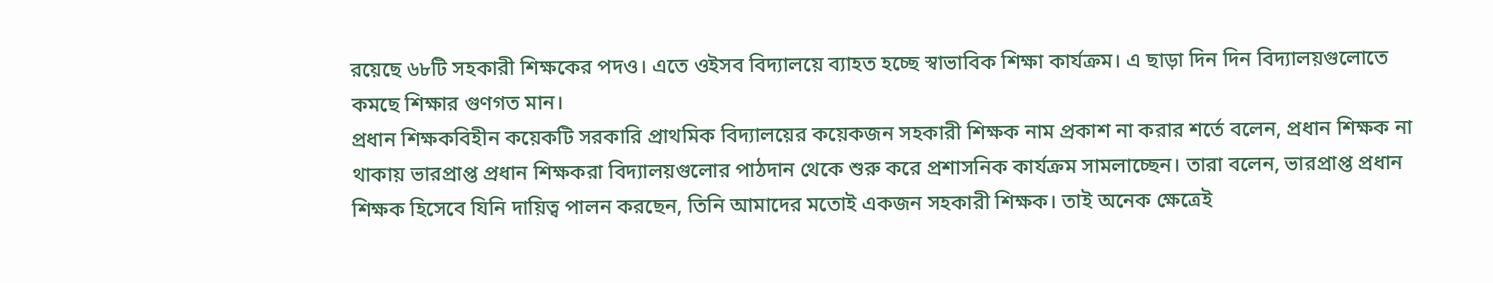রয়েছে ৬৮টি সহকারী শিক্ষকের পদও। এতে ওইসব বিদ্যালয়ে ব্যাহত হচ্ছে স্বাভাবিক শিক্ষা কার্যক্রম। এ ছাড়া দিন দিন বিদ্যালয়গুলোতে কমছে শিক্ষার গুণগত মান।
প্রধান শিক্ষকবিহীন কয়েকটি সরকারি প্রাথমিক বিদ্যালয়ের কয়েকজন সহকারী শিক্ষক নাম প্রকাশ না করার শর্তে বলেন, প্রধান শিক্ষক না থাকায় ভারপ্রাপ্ত প্রধান শিক্ষকরা বিদ্যালয়গুলোর পাঠদান থেকে শুরু করে প্রশাসনিক কার্যক্রম সামলাচ্ছেন। তারা বলেন, ভারপ্রাপ্ত প্রধান শিক্ষক হিসেবে যিনি দায়িত্ব পালন করছেন, তিনি আমাদের মতোই একজন সহকারী শিক্ষক। তাই অনেক ক্ষেত্রেই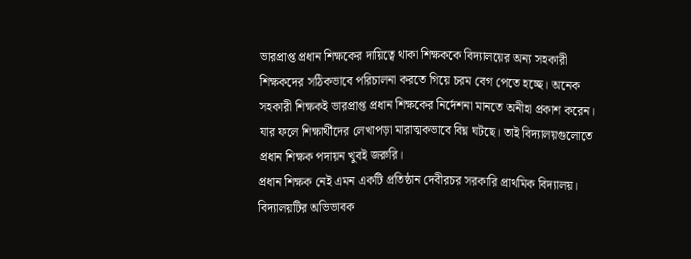ভারপ্রাপ্ত প্রধান শিক্ষকের দায়িত্বে থাকা শিক্ষককে বিদ্যালয়ের অন্য সহকারী শিক্ষকদের সঠিকভাবে পরিচালনা করতে গিয়ে চরম বেগ পেতে হচ্ছে। অনেক সহকারী শিক্ষকই ভারপ্রাপ্ত প্রধান শিক্ষকের নির্দেশনা মানতে অনীহা প্রকাশ করেন। যার ফলে শিক্ষার্থীদের লেখাপড়া মারাত্মকভাবে বিঘ্ন ঘটছে। তাই বিদ্যালয়গুলোতে প্রধান শিক্ষক পদায়ন খুবই জরুরি।
প্রধান শিক্ষক নেই এমন একটি প্রতিষ্ঠান দেবীরচর সরকারি প্রাথমিক বিদ্যালয়। বিদ্যালয়টির অভিভাবক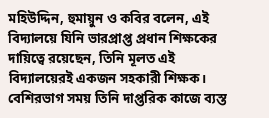মহিউদ্দিন, হুমায়ুন ও কবির বলেন, এই বিদ্যালয়ে যিনি ভারপ্রাপ্ত প্রধান শিক্ষকের দায়িত্বে রয়েছেন, তিনি মূলত এই বিদ্যালয়েরই একজন সহকারী শিক্ষক। বেশিরভাগ সময় তিনি দাপ্তরিক কাজে ব্যস্ত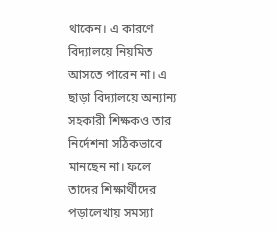থাকেন। এ কারণে বিদ্যালয়ে নিয়মিত আসতে পারেন না। এ ছাড়া বিদ্যালয়ে অন্যান্য সহকারী শিক্ষকও তার নির্দেশনা সঠিকভাবে মানছেন না। ফলে তাদের শিক্ষার্থীদের পড়ালেখায় সমস্যা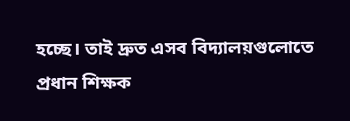হচ্ছে। তাই দ্রুত এসব বিদ্যালয়গুলোতে প্রধান শিক্ষক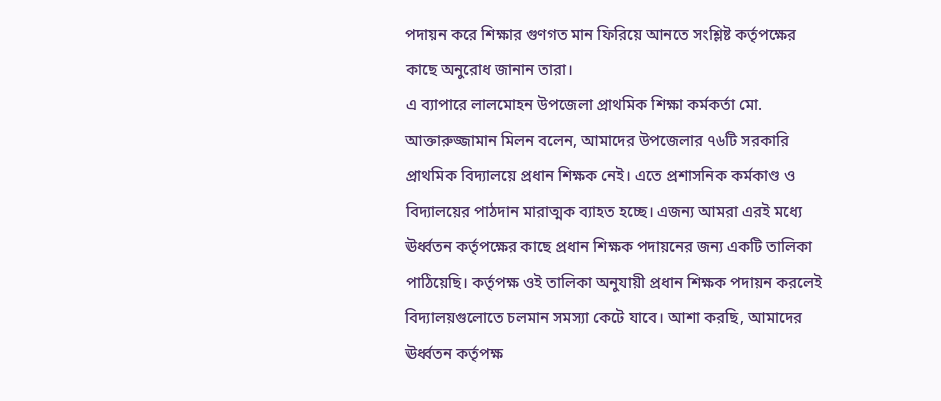পদায়ন করে শিক্ষার গুণগত মান ফিরিয়ে আনতে সংশ্লিষ্ট কর্তৃপক্ষের কাছে অনুরোধ জানান তারা।
এ ব্যাপারে লালমোহন উপজেলা প্রাথমিক শিক্ষা কর্মকর্তা মো. আক্তারুজ্জামান মিলন বলেন, আমাদের উপজেলার ৭৬টি সরকারি প্রাথমিক বিদ্যালয়ে প্রধান শিক্ষক নেই। এতে প্রশাসনিক কর্মকাণ্ড ও বিদ্যালয়ের পাঠদান মারাত্মক ব্যাহত হচ্ছে। এজন্য আমরা এরই মধ্যে ঊর্ধ্বতন কর্তৃপক্ষের কাছে প্রধান শিক্ষক পদায়নের জন্য একটি তালিকা পাঠিয়েছি। কর্তৃপক্ষ ওই তালিকা অনুযায়ী প্রধান শিক্ষক পদায়ন করলেই বিদ্যালয়গুলোতে চলমান সমস্যা কেটে যাবে। আশা করছি, আমাদের ঊর্ধ্বতন কর্তৃপক্ষ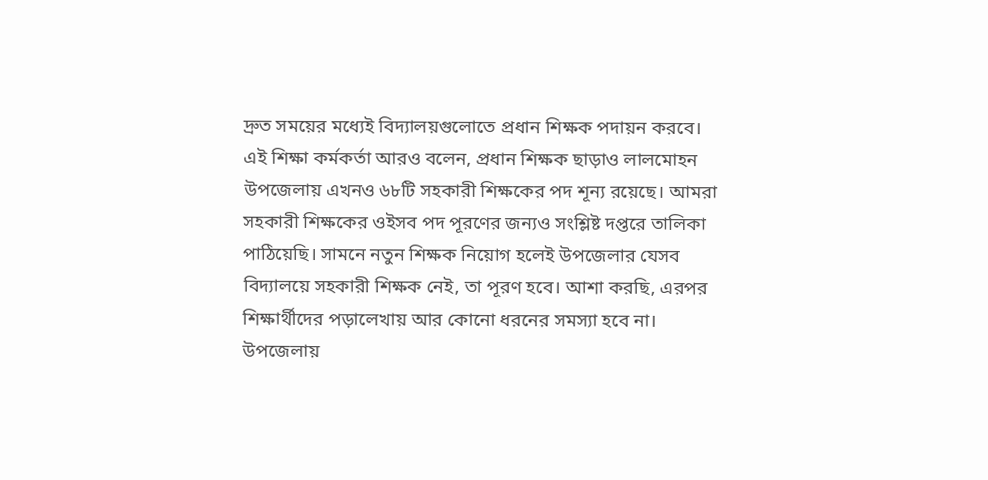দ্রুত সময়ের মধ্যেই বিদ্যালয়গুলোতে প্রধান শিক্ষক পদায়ন করবে।
এই শিক্ষা কর্মকর্তা আরও বলেন, প্রধান শিক্ষক ছাড়াও লালমোহন উপজেলায় এখনও ৬৮টি সহকারী শিক্ষকের পদ শূন্য রয়েছে। আমরা সহকারী শিক্ষকের ওইসব পদ পূরণের জন্যও সংশ্লিষ্ট দপ্তরে তালিকা পাঠিয়েছি। সামনে নতুন শিক্ষক নিয়োগ হলেই উপজেলার যেসব বিদ্যালয়ে সহকারী শিক্ষক নেই, তা পূরণ হবে। আশা করছি, এরপর শিক্ষার্থীদের পড়ালেখায় আর কোনো ধরনের সমস্যা হবে না।
উপজেলায়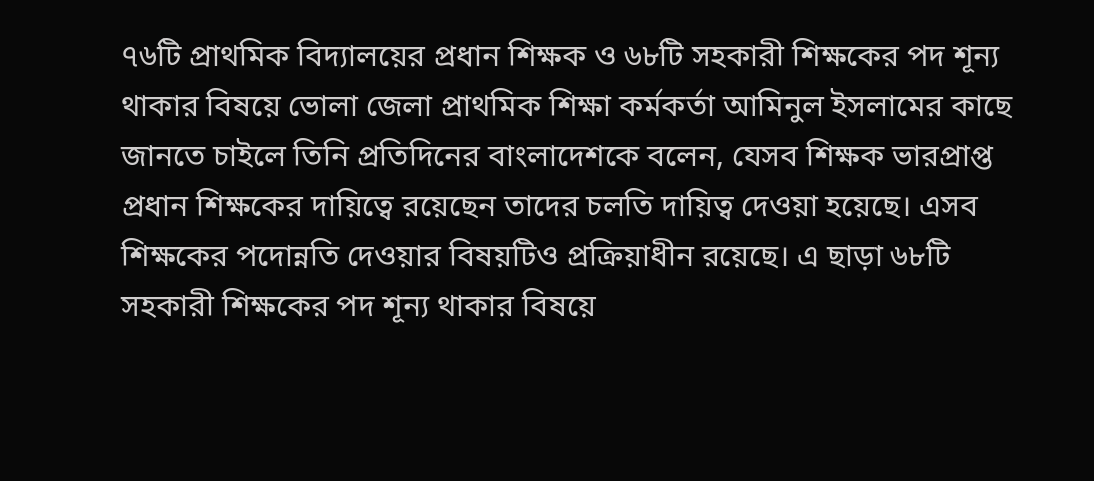৭৬টি প্রাথমিক বিদ্যালয়ের প্রধান শিক্ষক ও ৬৮টি সহকারী শিক্ষকের পদ শূন্য থাকার বিষয়ে ভোলা জেলা প্রাথমিক শিক্ষা কর্মকর্তা আমিনুল ইসলামের কাছে জানতে চাইলে তিনি প্রতিদিনের বাংলাদেশকে বলেন, যেসব শিক্ষক ভারপ্রাপ্ত প্রধান শিক্ষকের দায়িত্বে রয়েছেন তাদের চলতি দায়িত্ব দেওয়া হয়েছে। এসব শিক্ষকের পদোন্নতি দেওয়ার বিষয়টিও প্রক্রিয়াধীন রয়েছে। এ ছাড়া ৬৮টি সহকারী শিক্ষকের পদ শূন্য থাকার বিষয়ে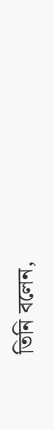তিনি বলেন,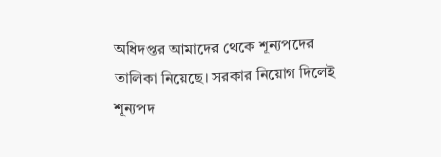অধিদপ্তর আমাদের থেকে শূন্যপদের তালিকা নিয়েছে। সরকার নিয়োগ দিলেই শূন্যপদ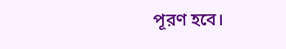পূরণ হবে।